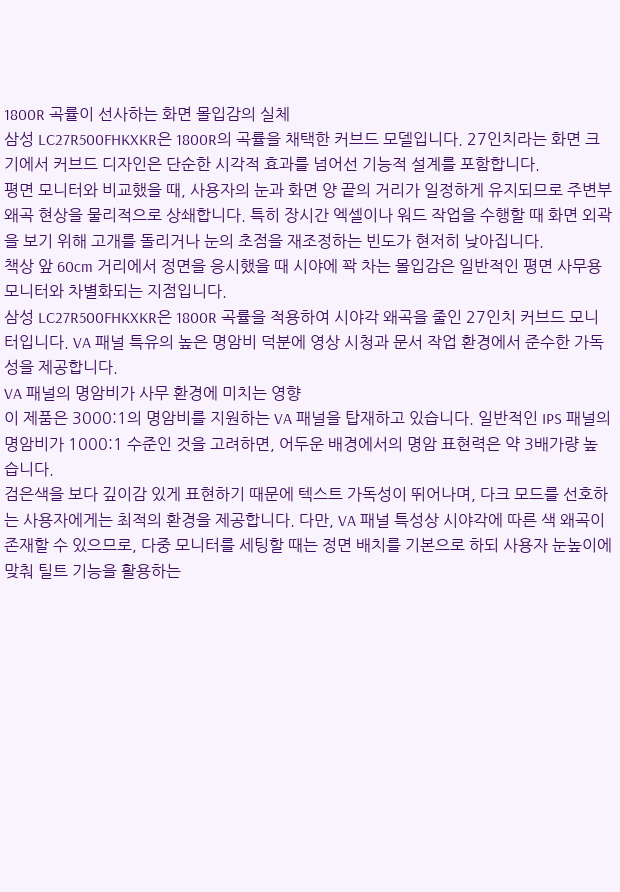1800R 곡률이 선사하는 화면 몰입감의 실체
삼성 LC27R500FHKXKR은 1800R의 곡률을 채택한 커브드 모델입니다. 27인치라는 화면 크기에서 커브드 디자인은 단순한 시각적 효과를 넘어선 기능적 설계를 포함합니다.
평면 모니터와 비교했을 때, 사용자의 눈과 화면 양 끝의 거리가 일정하게 유지되므로 주변부 왜곡 현상을 물리적으로 상쇄합니다. 특히 장시간 엑셀이나 워드 작업을 수행할 때 화면 외곽을 보기 위해 고개를 돌리거나 눈의 초점을 재조정하는 빈도가 현저히 낮아집니다.
책상 앞 60cm 거리에서 정면을 응시했을 때 시야에 꽉 차는 몰입감은 일반적인 평면 사무용 모니터와 차별화되는 지점입니다.
삼성 LC27R500FHKXKR은 1800R 곡률을 적용하여 시야각 왜곡을 줄인 27인치 커브드 모니터입니다. VA 패널 특유의 높은 명암비 덕분에 영상 시청과 문서 작업 환경에서 준수한 가독성을 제공합니다.
VA 패널의 명암비가 사무 환경에 미치는 영향
이 제품은 3000:1의 명암비를 지원하는 VA 패널을 탑재하고 있습니다. 일반적인 IPS 패널의 명암비가 1000:1 수준인 것을 고려하면, 어두운 배경에서의 명암 표현력은 약 3배가량 높습니다.
검은색을 보다 깊이감 있게 표현하기 때문에 텍스트 가독성이 뛰어나며, 다크 모드를 선호하는 사용자에게는 최적의 환경을 제공합니다. 다만, VA 패널 특성상 시야각에 따른 색 왜곡이 존재할 수 있으므로, 다중 모니터를 세팅할 때는 정면 배치를 기본으로 하되 사용자 눈높이에 맞춰 틸트 기능을 활용하는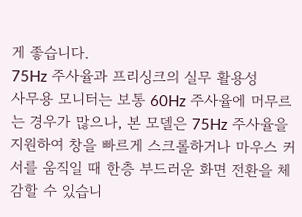게 좋습니다.
75Hz 주사율과 프리싱크의 실무 활용성
사무용 모니터는 보통 60Hz 주사율에 머무르는 경우가 많으나, 본 모델은 75Hz 주사율을 지원하여 창을 빠르게 스크롤하거나 마우스 커서를 움직일 때 한층 부드러운 화면 전환을 체감할 수 있습니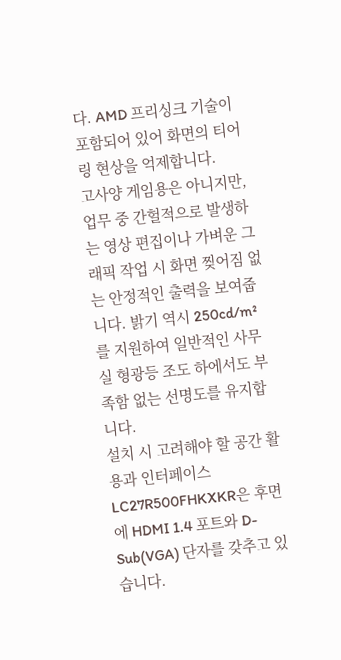다. AMD 프리싱크 기술이 포함되어 있어 화면의 티어링 현상을 억제합니다.
고사양 게임용은 아니지만, 업무 중 간헐적으로 발생하는 영상 편집이나 가벼운 그래픽 작업 시 화면 찢어짐 없는 안정적인 출력을 보여줍니다. 밝기 역시 250cd/m²를 지원하여 일반적인 사무실 형광등 조도 하에서도 부족함 없는 선명도를 유지합니다.
설치 시 고려해야 할 공간 활용과 인터페이스
LC27R500FHKXKR은 후면에 HDMI 1.4 포트와 D-Sub(VGA) 단자를 갖추고 있습니다.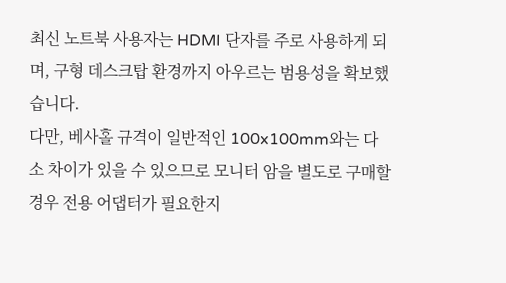최신 노트북 사용자는 HDMI 단자를 주로 사용하게 되며, 구형 데스크탑 환경까지 아우르는 범용성을 확보했습니다.
다만, 베사홀 규격이 일반적인 100x100mm와는 다소 차이가 있을 수 있으므로 모니터 암을 별도로 구매할 경우 전용 어댑터가 필요한지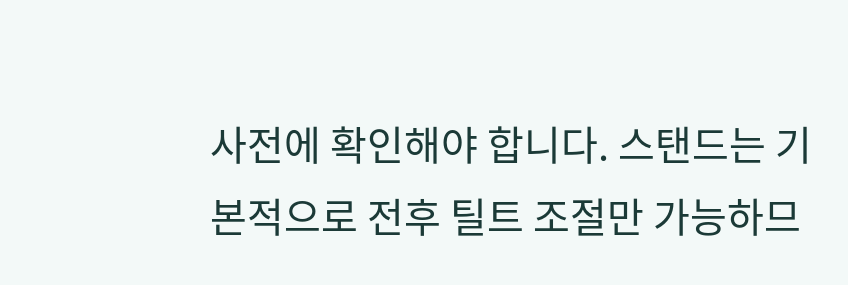사전에 확인해야 합니다. 스탠드는 기본적으로 전후 틸트 조절만 가능하므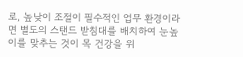로, 높낮이 조절이 필수적인 업무 환경이라면 별도의 스탠드 받침대를 배치하여 눈높이를 맞추는 것이 목 건강을 위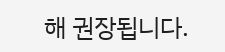해 권장됩니다.